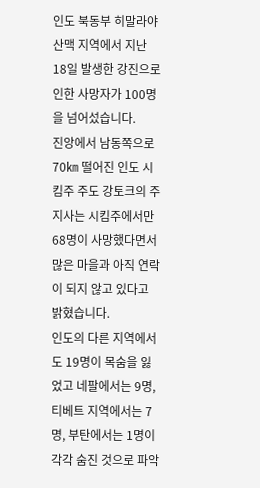인도 북동부 히말라야 산맥 지역에서 지난 18일 발생한 강진으로 인한 사망자가 100명을 넘어섰습니다.
진앙에서 남동쪽으로 70㎞ 떨어진 인도 시킴주 주도 강토크의 주지사는 시킴주에서만 68명이 사망했다면서 많은 마을과 아직 연락이 되지 않고 있다고 밝혔습니다.
인도의 다른 지역에서도 19명이 목숨을 잃었고 네팔에서는 9명, 티베트 지역에서는 7명, 부탄에서는 1명이 각각 숨진 것으로 파악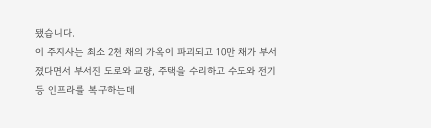됐습니다.
이 주지사는 최소 2천 채의 가옥이 파괴되고 10만 채가 부서졌다면서 부서진 도로와 교량, 주택을 수리하고 수도와 전기 등 인프라를 복구하는데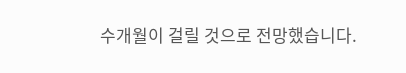수개월이 걸릴 것으로 전망했습니다.